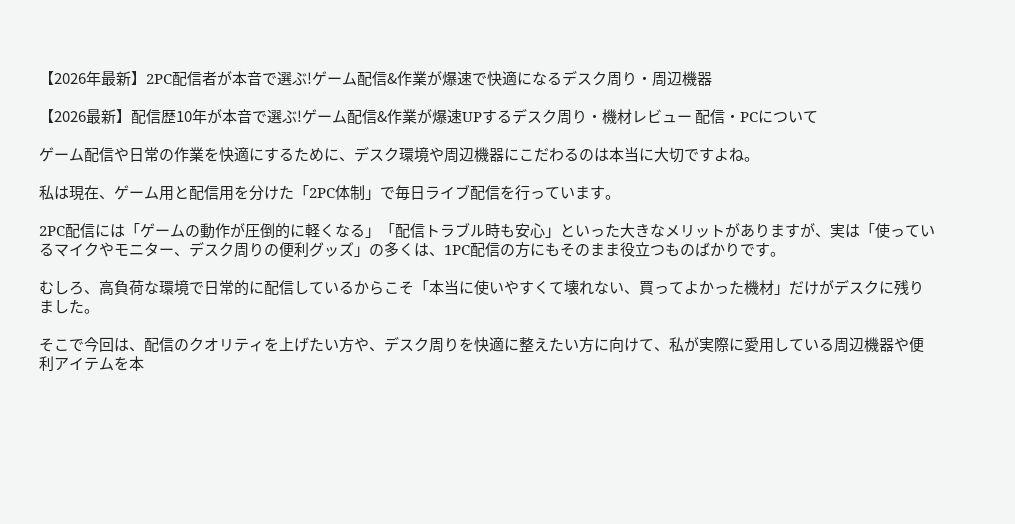【2026年最新】2PC配信者が本音で選ぶ!ゲーム配信&作業が爆速で快適になるデスク周り・周辺機器

【2026最新】配信歴10年が本音で選ぶ!ゲーム配信&作業が爆速UPするデスク周り・機材レビュー 配信・PCについて

ゲーム配信や日常の作業を快適にするために、デスク環境や周辺機器にこだわるのは本当に大切ですよね。

私は現在、ゲーム用と配信用を分けた「2PC体制」で毎日ライブ配信を行っています。

2PC配信には「ゲームの動作が圧倒的に軽くなる」「配信トラブル時も安心」といった大きなメリットがありますが、実は「使っているマイクやモニター、デスク周りの便利グッズ」の多くは、1PC配信の方にもそのまま役立つものばかりです。

むしろ、高負荷な環境で日常的に配信しているからこそ「本当に使いやすくて壊れない、買ってよかった機材」だけがデスクに残りました。

そこで今回は、配信のクオリティを上げたい方や、デスク周りを快適に整えたい方に向けて、私が実際に愛用している周辺機器や便利アイテムを本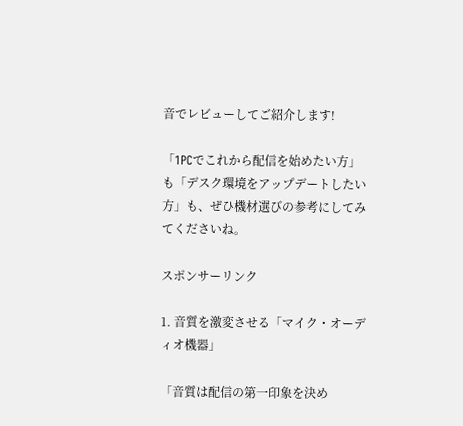音でレビューしてご紹介します!

「1PCでこれから配信を始めたい方」も「デスク環境をアップデートしたい方」も、ぜひ機材選びの参考にしてみてくださいね。

スポンサーリンク

1. 音質を激変させる「マイク・オーディオ機器」

「音質は配信の第一印象を決め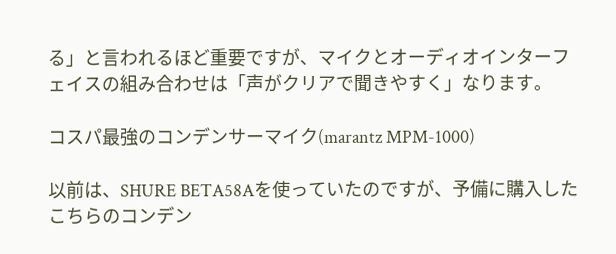る」と言われるほど重要ですが、マイクとオーディオインターフェイスの組み合わせは「声がクリアで聞きやすく」なります。

コスパ最強のコンデンサーマイク(marantz MPM-1000)

以前は、SHURE BETA58Aを使っていたのですが、予備に購入したこちらのコンデン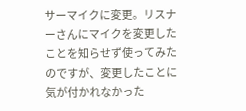サーマイクに変更。リスナーさんにマイクを変更したことを知らせず使ってみたのですが、変更したことに気が付かれなかった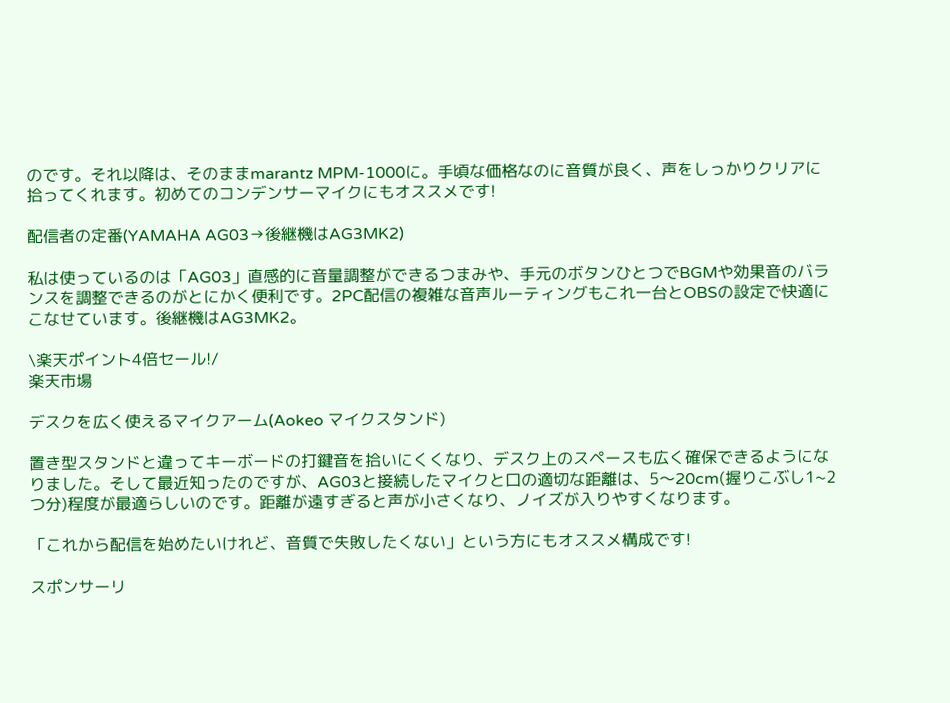のです。それ以降は、そのままmarantz MPM-1000に。手頃な価格なのに音質が良く、声をしっかりクリアに拾ってくれます。初めてのコンデンサーマイクにもオススメです!

配信者の定番(YAMAHA AG03→後継機はAG3MK2)

私は使っているのは「AG03」直感的に音量調整ができるつまみや、手元のボタンひとつでBGMや効果音のバランスを調整できるのがとにかく便利です。2PC配信の複雑な音声ルーティングもこれ一台とOBSの設定で快適にこなせています。後継機はAG3MK2。

\楽天ポイント4倍セール!/
楽天市場

デスクを広く使えるマイクアーム(Aokeo マイクスタンド)

置き型スタンドと違ってキーボードの打鍵音を拾いにくくなり、デスク上のスペースも広く確保できるようになりました。そして最近知ったのですが、AG03と接続したマイクと口の適切な距離は、5〜20cm(握りこぶし1~2つ分)程度が最適らしいのです。距離が遠すぎると声が小さくなり、ノイズが入りやすくなります。

「これから配信を始めたいけれど、音質で失敗したくない」という方にもオススメ構成です!

スポンサーリ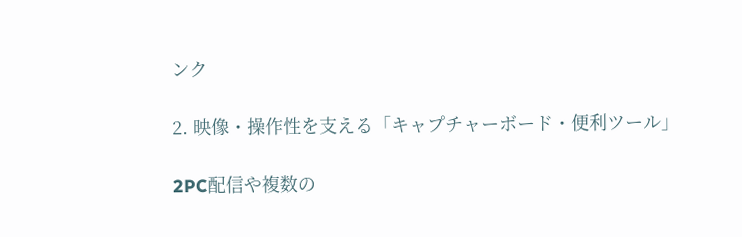ンク

2. 映像・操作性を支える「キャプチャーボード・便利ツール」

2PC配信や複数の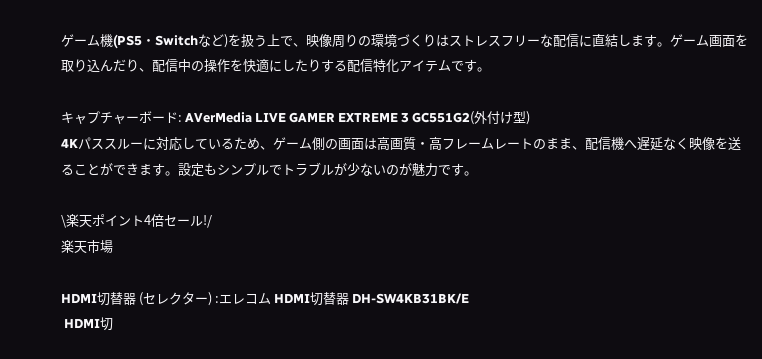ゲーム機(PS5・Switchなど)を扱う上で、映像周りの環境づくりはストレスフリーな配信に直結します。ゲーム画面を取り込んだり、配信中の操作を快適にしたりする配信特化アイテムです。

キャプチャーボード: AVerMedia LIVE GAMER EXTREME 3 GC551G2(外付け型)
4Kパススルーに対応しているため、ゲーム側の画面は高画質・高フレームレートのまま、配信機へ遅延なく映像を送ることができます。設定もシンプルでトラブルが少ないのが魅力です。

\楽天ポイント4倍セール!/
楽天市場

HDMI切替器 (セレクター) :エレコム HDMI切替器 DH-SW4KB31BK/E
 HDMI切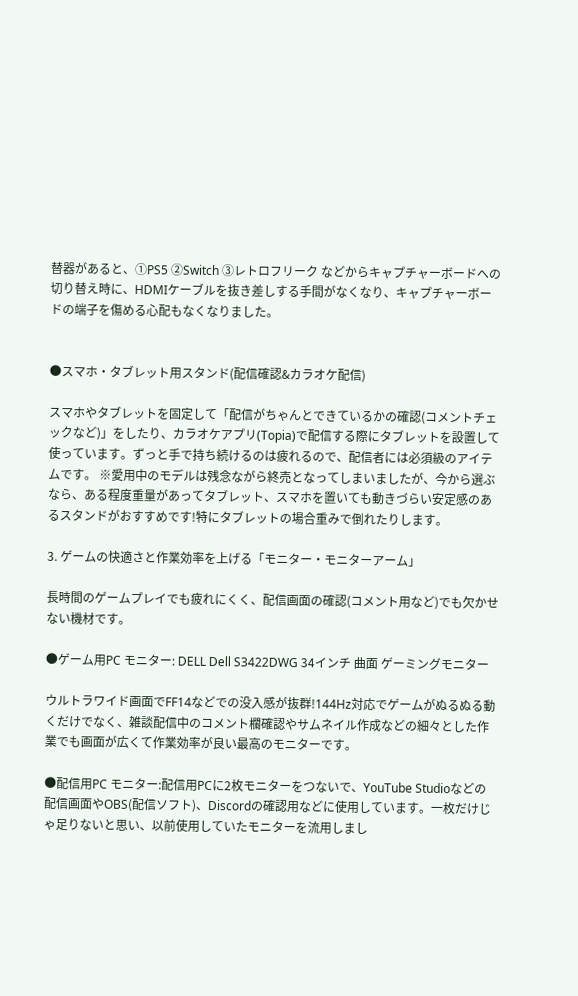替器があると、①PS5 ②Switch ③レトロフリーク などからキャプチャーボードへの切り替え時に、HDMIケーブルを抜き差しする手間がなくなり、キャプチャーボードの端子を傷める心配もなくなりました。


●スマホ・タブレット用スタンド(配信確認&カラオケ配信)

スマホやタブレットを固定して「配信がちゃんとできているかの確認(コメントチェックなど)」をしたり、カラオケアプリ(Topia)で配信する際にタブレットを設置して使っています。ずっと手で持ち続けるのは疲れるので、配信者には必須級のアイテムです。 ※愛用中のモデルは残念ながら終売となってしまいましたが、今から選ぶなら、ある程度重量があってタブレット、スマホを置いても動きづらい安定感のあるスタンドがおすすめです!特にタブレットの場合重みで倒れたりします。

3. ゲームの快適さと作業効率を上げる「モニター・モニターアーム」

長時間のゲームプレイでも疲れにくく、配信画面の確認(コメント用など)でも欠かせない機材です。

●ゲーム用PC モニター: DELL Dell S3422DWG 34インチ 曲面 ゲーミングモニター

ウルトラワイド画面でFF14などでの没入感が抜群!144Hz対応でゲームがぬるぬる動くだけでなく、雑談配信中のコメント欄確認やサムネイル作成などの細々とした作業でも画面が広くて作業効率が良い最高のモニターです。

●配信用PC モニター:配信用PCに2枚モニターをつないで、YouTube Studioなどの配信画面やOBS(配信ソフト)、Discordの確認用などに使用しています。一枚だけじゃ足りないと思い、以前使用していたモニターを流用しまし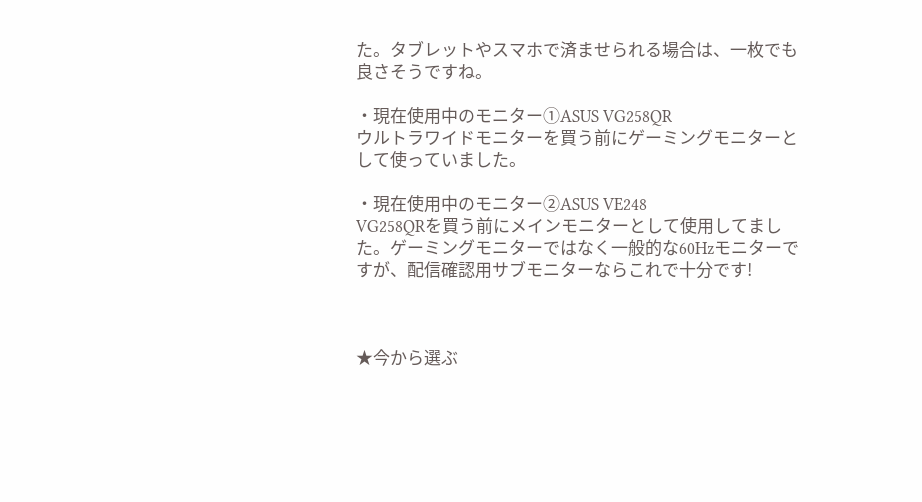た。タブレットやスマホで済ませられる場合は、一枚でも良さそうですね。

・現在使用中のモニター①ASUS VG258QR
ウルトラワイドモニターを買う前にゲーミングモニターとして使っていました。

・現在使用中のモニター②ASUS VE248
VG258QRを買う前にメインモニターとして使用してました。ゲーミングモニターではなく一般的な60Hzモニターですが、配信確認用サブモニターならこれで十分です!



★今から選ぶ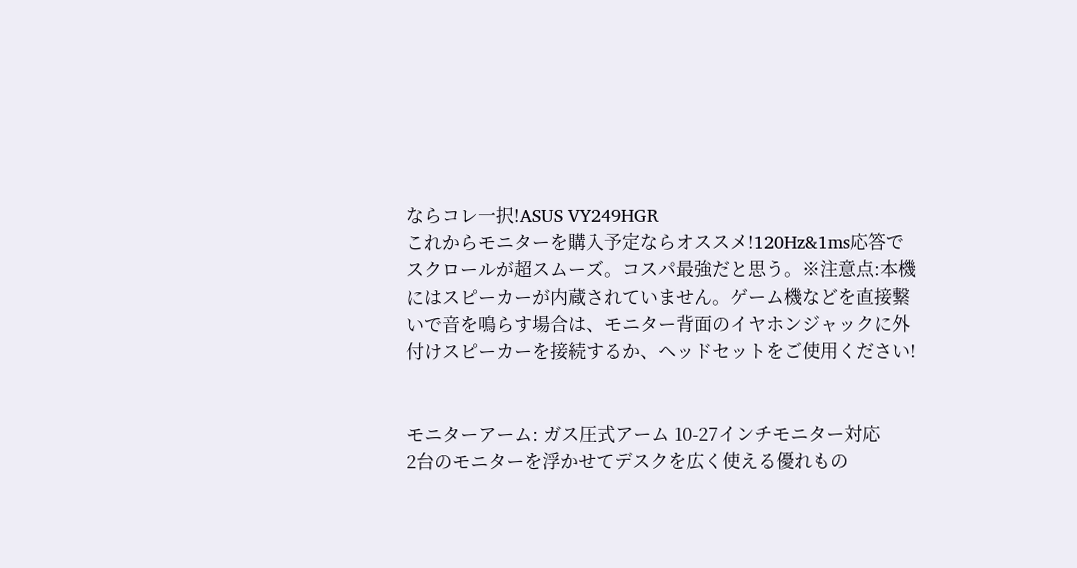ならコレ一択!ASUS VY249HGR
これからモニターを購入予定ならオススメ!120Hz&1ms応答でスクロールが超スムーズ。コスパ最強だと思う。※注意点:本機にはスピーカーが内蔵されていません。ゲーム機などを直接繋いで音を鳴らす場合は、モニター背面のイヤホンジャックに外付けスピーカーを接続するか、ヘッドセットをご使用ください!


モニターアーム: ガス圧式アーム 10-27インチモニター対応
2台のモニターを浮かせてデスクを広く使える優れもの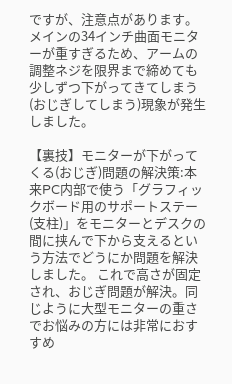ですが、注意点があります。 メインの34インチ曲面モニターが重すぎるため、アームの調整ネジを限界まで締めても少しずつ下がってきてしまう(おじぎしてしまう)現象が発生しました。

【裏技】モニターが下がってくる(おじぎ)問題の解決策:本来PC内部で使う「グラフィックボード用のサポートステー(支柱)」をモニターとデスクの間に挟んで下から支えるという方法でどうにか問題を解決しました。 これで高さが固定され、おじぎ問題が解決。同じように大型モニターの重さでお悩みの方には非常におすすめ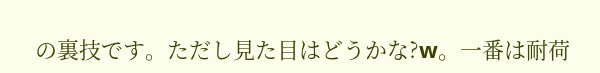の裏技です。ただし見た目はどうかな?w。一番は耐荷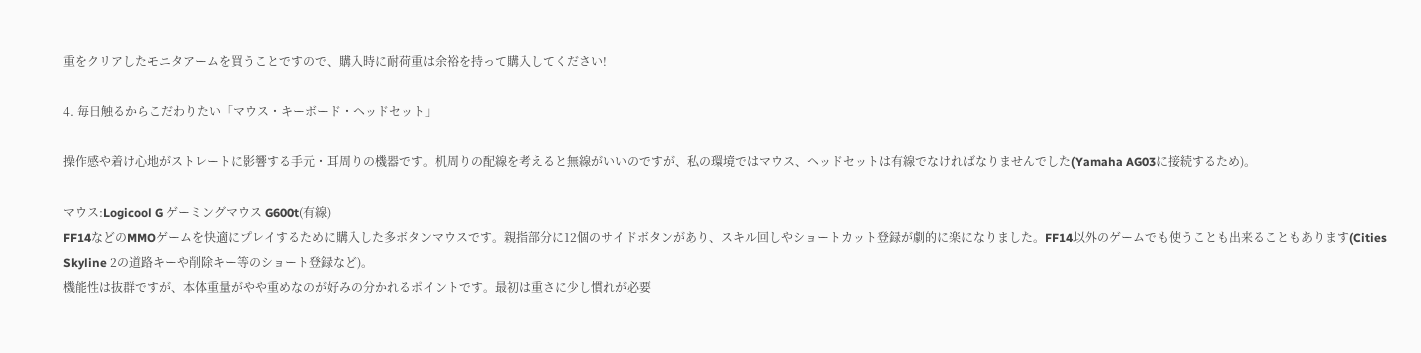重をクリアしたモニタアームを買うことですので、購入時に耐荷重は余裕を持って購入してください!

4. 毎日触るからこだわりたい「マウス・キーボード・ヘッドセット」

操作感や着け心地がストレートに影響する手元・耳周りの機器です。机周りの配線を考えると無線がいいのですが、私の環境ではマウス、ヘッドセットは有線でなければなりませんでした(Yamaha AG03に接続するため)。

マウス:Logicool G ゲーミングマウス G600t(有線)
FF14などのMMOゲームを快適にプレイするために購入した多ボタンマウスです。親指部分に12個のサイドボタンがあり、スキル回しやショートカット登録が劇的に楽になりました。FF14以外のゲームでも使うことも出来ることもあります(Cities Skyline 2の道路キーや削除キー等のショート登録など)。
機能性は抜群ですが、本体重量がやや重めなのが好みの分かれるポイントです。最初は重さに少し慣れが必要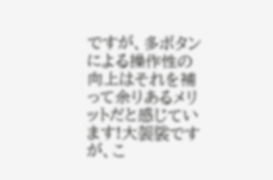ですが、多ボタンによる操作性の向上はそれを補って余りあるメリットだと感じています!大袈裟ですが、こ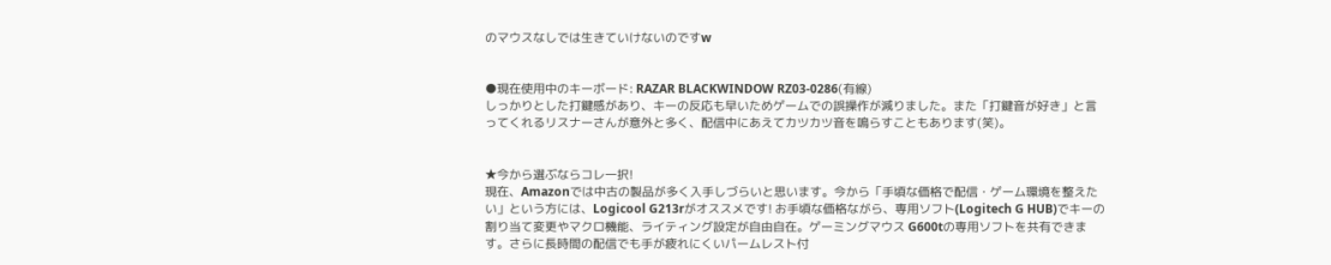のマウスなしでは生きていけないのですw


●現在使用中のキーボード: RAZAR BLACKWINDOW RZ03-0286(有線)
しっかりとした打鍵感があり、キーの反応も早いためゲームでの誤操作が減りました。また「打鍵音が好き」と言ってくれるリスナーさんが意外と多く、配信中にあえてカツカツ音を鳴らすこともあります(笑)。


★今から選ぶならコレ一択!
現在、Amazonでは中古の製品が多く入手しづらいと思います。今から「手頃な価格で配信・ゲーム環境を整えたい」という方には、Logicool G213rがオススメです! お手頃な価格ながら、専用ソフト(Logitech G HUB)でキーの割り当て変更やマクロ機能、ライティング設定が自由自在。ゲーミングマウス G600tの専用ソフトを共有できます。さらに長時間の配信でも手が疲れにくいパームレスト付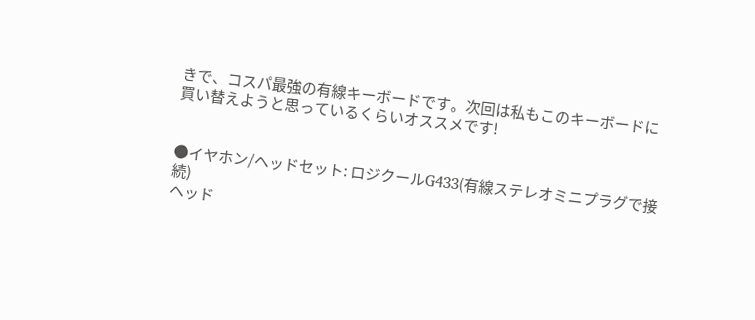きで、コスパ最強の有線キーボードです。次回は私もこのキーボードに買い替えようと思っているくらいオススメです!


●イヤホン/ヘッドセット: ロジクールG433(有線ステレオミニプラグで接続)
ヘッド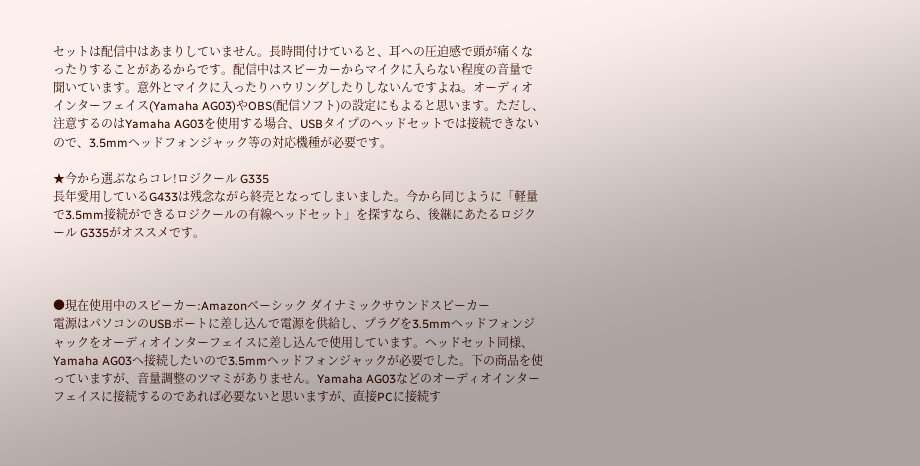セットは配信中はあまりしていません。長時間付けていると、耳への圧迫感で頭が痛くなったりすることがあるからです。配信中はスピーカーからマイクに入らない程度の音量で聞いています。意外とマイクに入ったりハウリングしたりしないんですよね。オーディオインターフェイス(Yamaha AG03)やOBS(配信ソフト)の設定にもよると思います。ただし、注意するのはYamaha AG03を使用する場合、USBタイプのヘッドセットでは接続できないので、3.5mmヘッドフォンジャック等の対応機種が必要です。

★今から選ぶならコレ!ロジクール G335
長年愛用しているG433は残念ながら終売となってしまいました。今から同じように「軽量で3.5mm接続ができるロジクールの有線ヘッドセット」を探すなら、後継にあたるロジクール G335がオススメです。



●現在使用中のスピーカー:Amazonベーシック ダイナミックサウンドスピーカー
電源はパソコンのUSBポートに差し込んで電源を供給し、プラグを3.5mmヘッドフォンジャックをオーディオインターフェイスに差し込んで使用しています。ヘッドセット同様、Yamaha AG03へ接続したいので3.5mmヘッドフォンジャックが必要でした。下の商品を使っていますが、音量調整のツマミがありません。Yamaha AG03などのオーディオインターフェイスに接続するのであれば必要ないと思いますが、直接PCに接続す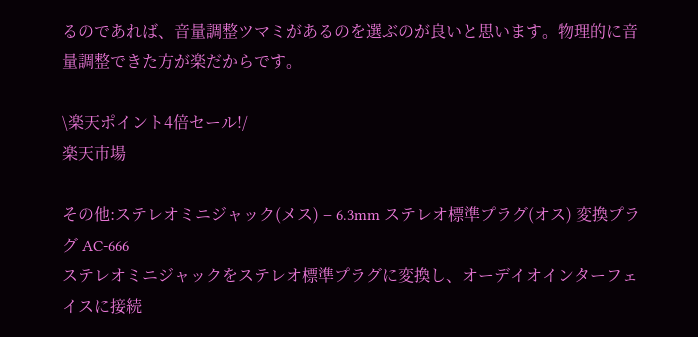るのであれば、音量調整ツマミがあるのを選ぶのが良いと思います。物理的に音量調整できた方が楽だからです。

\楽天ポイント4倍セール!/
楽天市場

その他:ステレオミニジャック(メス) – 6.3mm ステレオ標準プラグ(オス) 変換プラグ AC-666
ステレオミニジャックをステレオ標準プラグに変換し、オーデイオインターフェイスに接続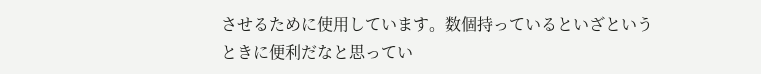させるために使用しています。数個持っているといざというときに便利だなと思ってい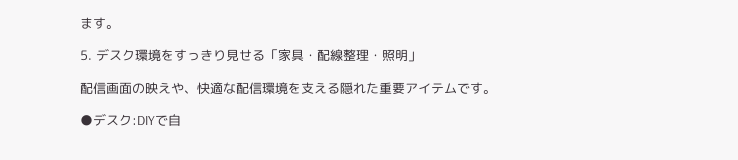ます。

5. デスク環境をすっきり見せる「家具・配線整理・照明」

配信画面の映えや、快適な配信環境を支える隠れた重要アイテムです。

●デスク:DIYで自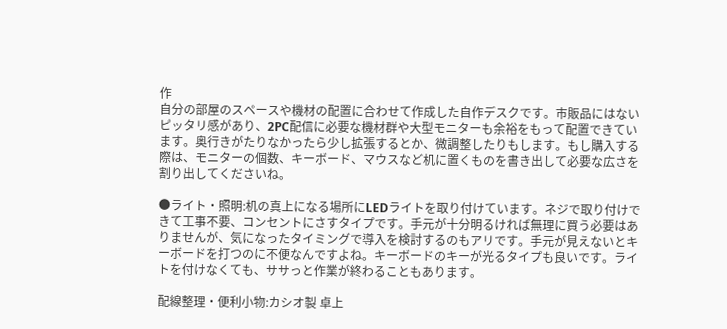作
自分の部屋のスペースや機材の配置に合わせて作成した自作デスクです。市販品にはないピッタリ感があり、2PC配信に必要な機材群や大型モニターも余裕をもって配置できています。奥行きがたりなかったら少し拡張するとか、微調整したりもします。もし購入する際は、モニターの個数、キーボード、マウスなど机に置くものを書き出して必要な広さを割り出してくださいね。

●ライト・照明:机の真上になる場所にLEDライトを取り付けています。ネジで取り付けできて工事不要、コンセントにさすタイプです。手元が十分明るければ無理に買う必要はありませんが、気になったタイミングで導入を検討するのもアリです。手元が見えないとキーボードを打つのに不便なんですよね。キーボードのキーが光るタイプも良いです。ライトを付けなくても、ササっと作業が終わることもあります。

配線整理・便利小物:カシオ製 卓上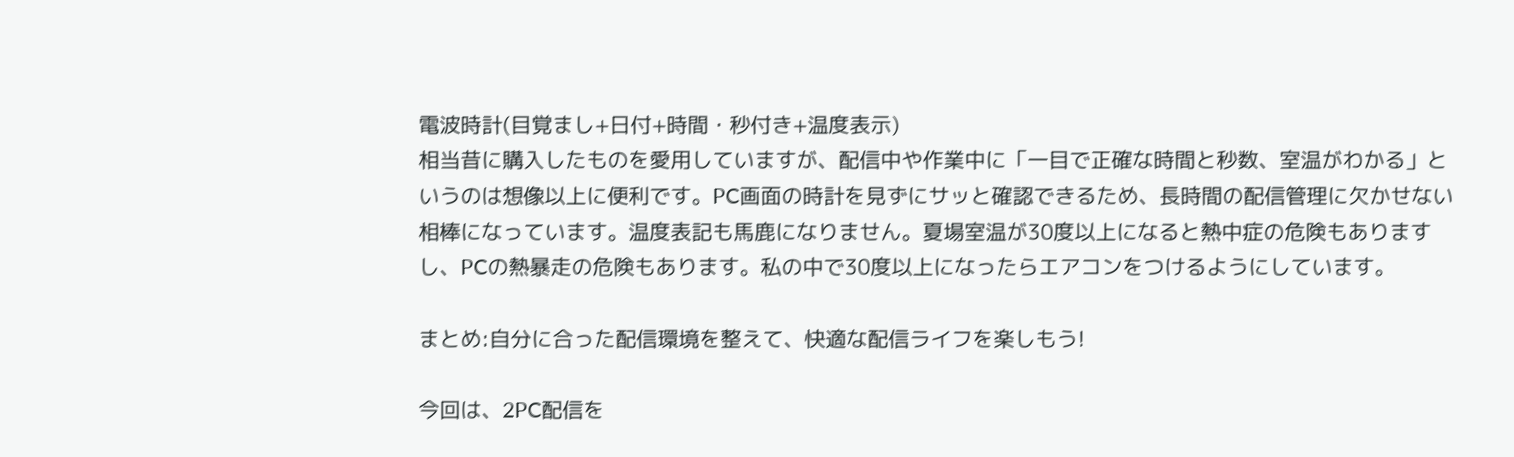電波時計(目覚まし+日付+時間・秒付き+温度表示)
相当昔に購入したものを愛用していますが、配信中や作業中に「一目で正確な時間と秒数、室温がわかる」というのは想像以上に便利です。PC画面の時計を見ずにサッと確認できるため、長時間の配信管理に欠かせない相棒になっています。温度表記も馬鹿になりません。夏場室温が30度以上になると熱中症の危険もありますし、PCの熱暴走の危険もあります。私の中で30度以上になったらエアコンをつけるようにしています。

まとめ:自分に合った配信環境を整えて、快適な配信ライフを楽しもう!

今回は、2PC配信を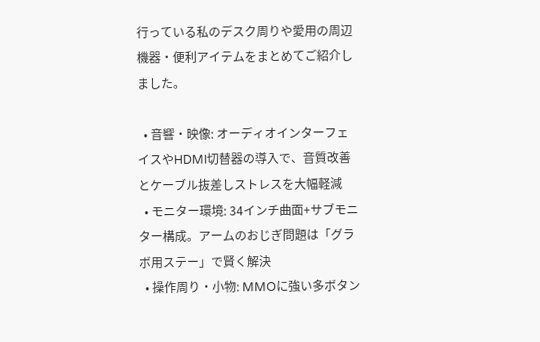行っている私のデスク周りや愛用の周辺機器・便利アイテムをまとめてご紹介しました。

  • 音響・映像: オーディオインターフェイスやHDMI切替器の導入で、音質改善とケーブル抜差しストレスを大幅軽減
  • モニター環境: 34インチ曲面+サブモニター構成。アームのおじぎ問題は「グラボ用ステー」で賢く解決
  • 操作周り・小物: MMOに強い多ボタン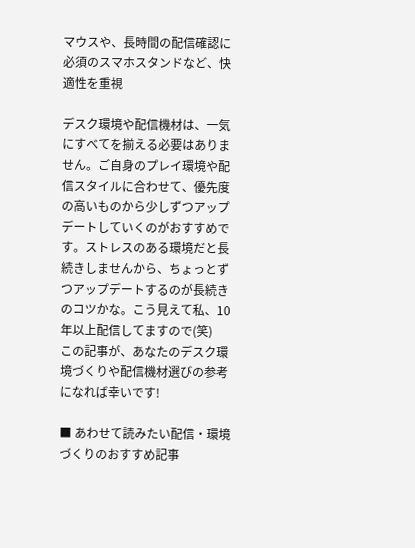マウスや、長時間の配信確認に必須のスマホスタンドなど、快適性を重視

デスク環境や配信機材は、一気にすべてを揃える必要はありません。ご自身のプレイ環境や配信スタイルに合わせて、優先度の高いものから少しずつアップデートしていくのがおすすめです。ストレスのある環境だと長続きしませんから、ちょっとずつアップデートするのが長続きのコツかな。こう見えて私、10年以上配信してますので(笑)
この記事が、あなたのデスク環境づくりや配信機材選びの参考になれば幸いです!

■ あわせて読みたい配信・環境づくりのおすすめ記事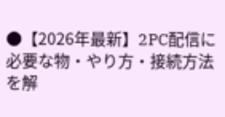●【2026年最新】2PC配信に必要な物・やり方・接続方法を解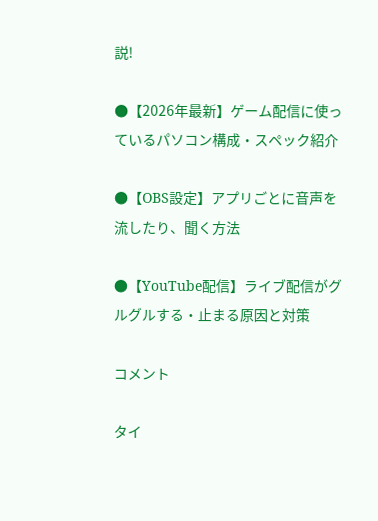説!

●【2026年最新】ゲーム配信に使っているパソコン構成・スペック紹介

●【OBS設定】アプリごとに音声を流したり、聞く方法

●【YouTube配信】ライブ配信がグルグルする・止まる原因と対策

コメント

タイ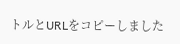トルとURLをコピーしました